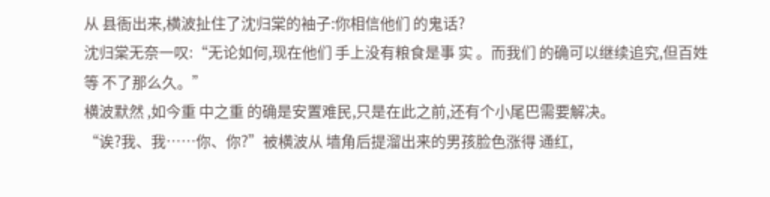从 县衙出来,横波扯住了沈归棠的袖子:你相信他们 的鬼话?
沈归棠无奈一叹:“无论如何,现在他们 手上没有粮食是事 实 。而我们 的确可以继续追究,但百姓等 不了那么久。”
横波默然 ,如今重 中之重 的确是安置难民,只是在此之前,还有个小尾巴需要解决。
“诶?我、我……你、你?”被横波从 墙角后提溜出来的男孩脸色涨得 通红,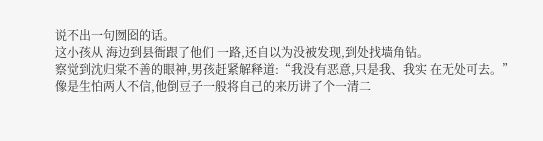说不出一句囫囵的话。
这小孩从 海边到县衙跟了他们 一路,还自以为没被发现,到处找墙角钻。
察觉到沈归棠不善的眼神,男孩赶紧解释道:“我没有恶意,只是我、我实 在无处可去。”
像是生怕两人不信,他倒豆子一般将自己的来历讲了个一清二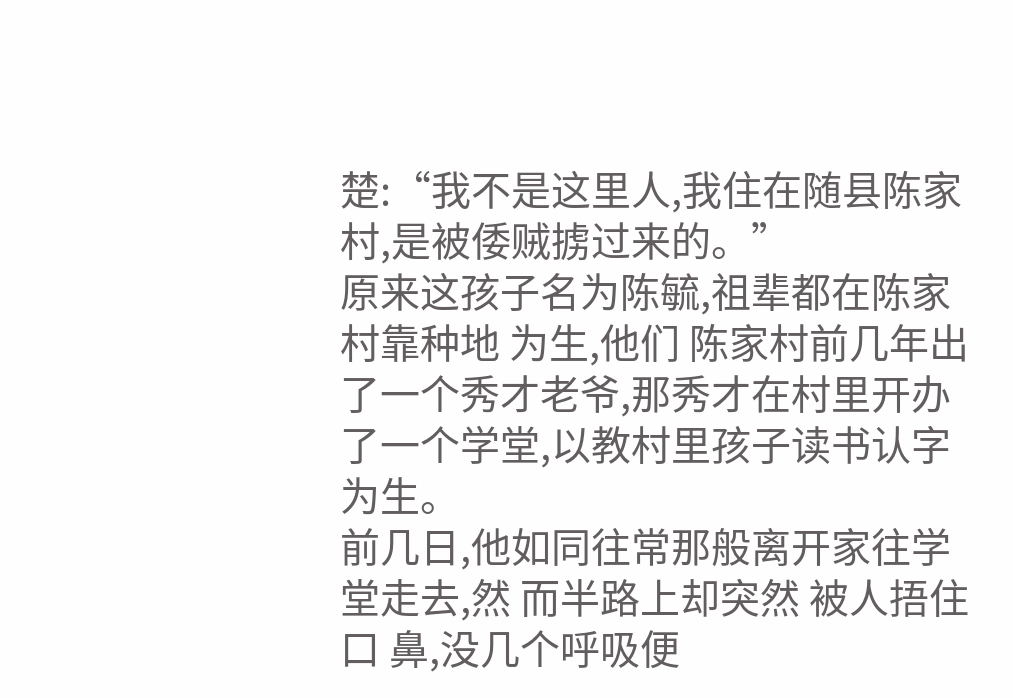楚:“我不是这里人,我住在随县陈家村,是被倭贼掳过来的。”
原来这孩子名为陈毓,祖辈都在陈家村靠种地 为生,他们 陈家村前几年出了一个秀才老爷,那秀才在村里开办了一个学堂,以教村里孩子读书认字为生。
前几日,他如同往常那般离开家往学堂走去,然 而半路上却突然 被人捂住口 鼻,没几个呼吸便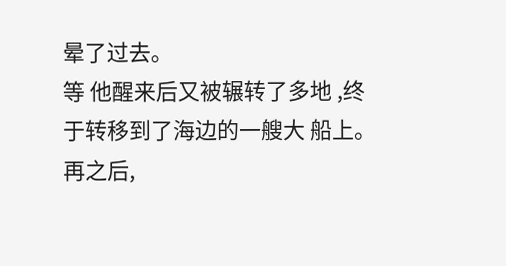晕了过去。
等 他醒来后又被辗转了多地 ,终于转移到了海边的一艘大 船上。再之后,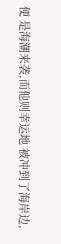便 是海潮来袭,而他则幸运地 被冲到了海岸边,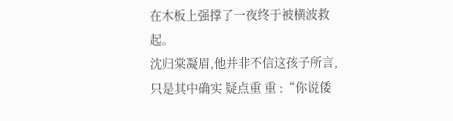在木板上强撑了一夜终于被横波救起。
沈归棠凝眉,他并非不信这孩子所言,只是其中确实 疑点重 重 :“你说倭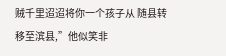贼千里迢迢将你一个孩子从 随县转移至滨县,”他似笑非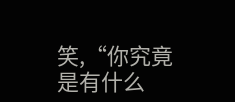笑,“你究竟是有什么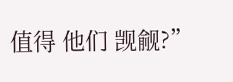值得 他们 觊觎?”